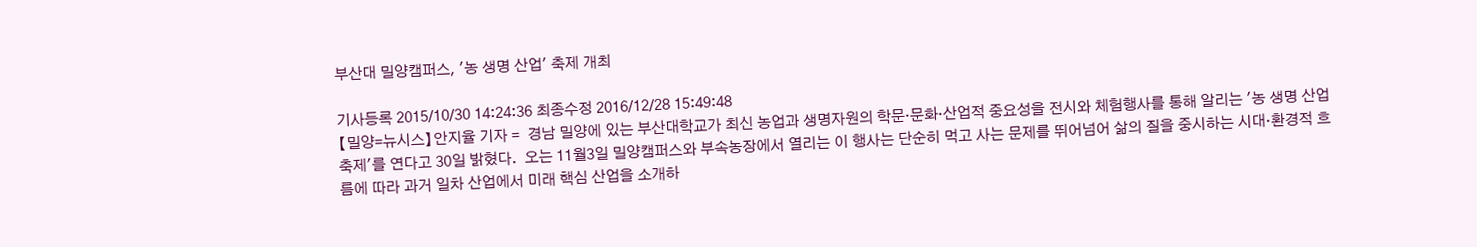부산대 밀양캠퍼스, '농 생명 산업' 축제 개최

기사등록 2015/10/30 14:24:36 최종수정 2016/12/28 15:49:48
【밀양=뉴시스】안지율 기자 =  경남 밀양에 있는 부산대학교가 최신 농업과 생명자원의 학문·문화·산업적 중요성을 전시와 체험행사를 통해 알리는 '농 생명 산업 축제'를 연다고 30일 밝혔다.  오는 11월3일 밀양캠퍼스와 부속농장에서 열리는 이 행사는 단순히 먹고 사는 문제를 뛰어넘어 삶의 질을 중시하는 시대·환경적 흐름에 따라 과거 일차 산업에서 미래 핵심 산업을 소개하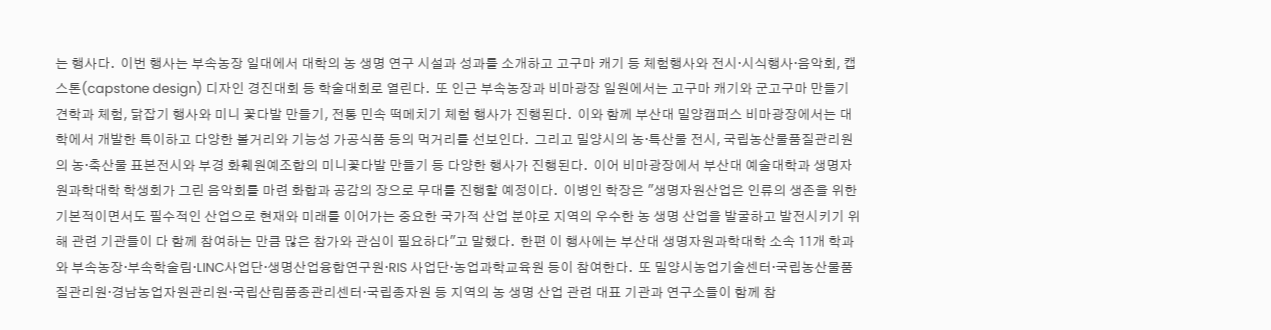는 행사다.  이번 행사는 부속농장 일대에서 대학의 농 생명 연구 시설과 성과를 소개하고 고구마 캐기 등 체험행사와 전시·시식행사·음악회, 캡스톤(capstone design) 디자인 경진대회 등 학술대회로 열린다.  또 인근 부속농장과 비마광장 일원에서는 고구마 캐기와 군고구마 만들기 견학과 체험, 닭잡기 행사와 미니 꽃다발 만들기, 전통 민속 떡메치기 체험 행사가 진행된다.  이와 함께 부산대 밀양캠퍼스 비마광장에서는 대학에서 개발한 특이하고 다양한 볼거리와 기능성 가공식품 등의 먹거리를 선보인다.  그리고 밀양시의 농·특산물 전시, 국립농산물품질관리원의 농·축산물 표본전시와 부경 화훼원예조합의 미니꽃다발 만들기 등 다양한 행사가 진행된다.  이어 비마광장에서 부산대 예술대학과 생명자원과학대학 학생회가 그린 음악회를 마련 화합과 공감의 장으로 무대를 진행할 예정이다.  이병인 학장은 "생명자원산업은 인류의 생존을 위한 기본적이면서도 필수적인 산업으로 현재와 미래를 이어가는 중요한 국가적 산업 분야로 지역의 우수한 농 생명 산업을 발굴하고 발전시키기 위해 관련 기관들이 다 함께 참여하는 만큼 많은 참가와 관심이 필요하다"고 말했다.  한편 이 행사에는 부산대 생명자원과학대학 소속 11개 학과와 부속농장·부속학술림·LINC사업단·생명산업융합연구원·RIS 사업단·농업과학교육원 등이 참여한다.  또 밀양시농업기술센터·국립농산물품질관리원·경남농업자원관리원·국립산림품종관리센터·국립종자원 등 지역의 농 생명 산업 관련 대표 기관과 연구소들이 함께 참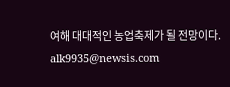여해 대대적인 농업축제가 될 전망이다.  alk9935@newsis.com